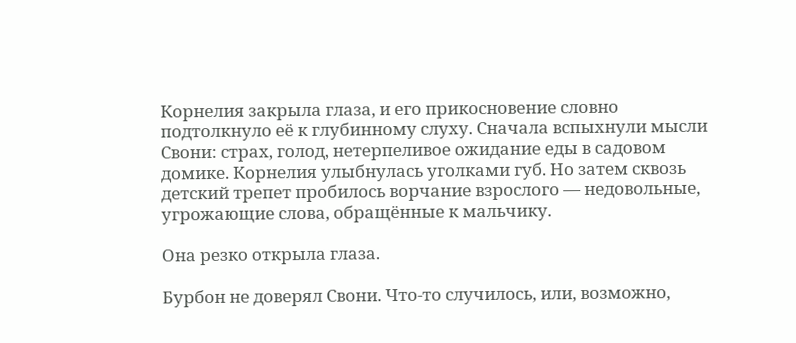Корнелия закрыла глаза, и его прикосновение словно подтолкнуло её к глубинному слуху. Сначала вспыхнули мысли Свони: страх, голод, нетерпеливое ожидание еды в садовом домике. Корнелия улыбнулась уголками губ. Но затем сквозь детский трепет пробилось ворчание взрослого — недовольные, угрожающие слова, обращённые к мальчику.

Она резко открыла глаза.

Бурбон не доверял Свони. Что-то случилось, или, возможно,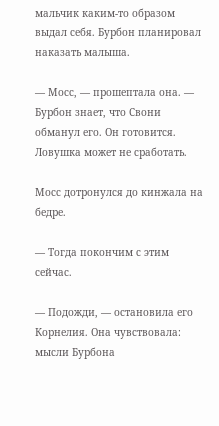мальчик каким-то образом выдал себя. Бурбон планировал наказать малыша.

— Мосс, — прошептала она. — Бурбон знает, что Свони обманул его. Он готовится. Ловушка может не сработать.

Мосс дотронулся до кинжала на бедре.

— Тогда покончим с этим сейчас.

— Подожди, — остановила его Корнелия. Она чувствовала: мысли Бурбона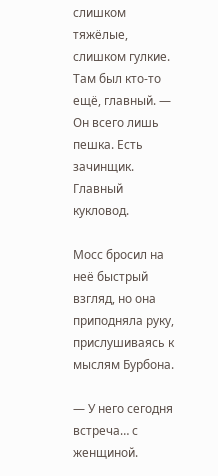слишком тяжёлые, слишком гулкие. Там был кто-то ещё, главный. — Он всего лишь пешка. Есть зачинщик. Главный кукловод.

Мосс бросил на неё быстрый взгляд, но она приподняла руку, прислушиваясь к мыслям Бурбона.

— У него сегодня встреча… с женщиной.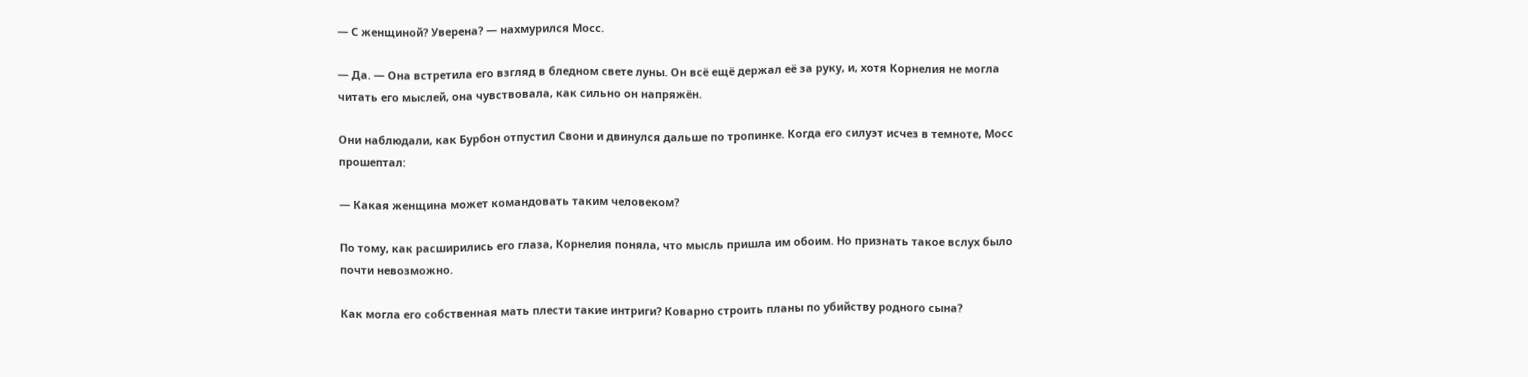— С женщиной? Уверена? — нахмурился Мосс.

— Да. — Она встретила его взгляд в бледном свете луны. Он всё ещё держал её за руку, и, хотя Корнелия не могла читать его мыслей, она чувствовала, как сильно он напряжён.

Они наблюдали, как Бурбон отпустил Свони и двинулся дальше по тропинке. Когда его силуэт исчез в темноте, Мосс прошептал:

— Какая женщина может командовать таким человеком?

По тому, как расширились его глаза, Корнелия поняла, что мысль пришла им обоим. Но признать такое вслух было почти невозможно.

Как могла его собственная мать плести такие интриги? Коварно строить планы по убийству родного сына?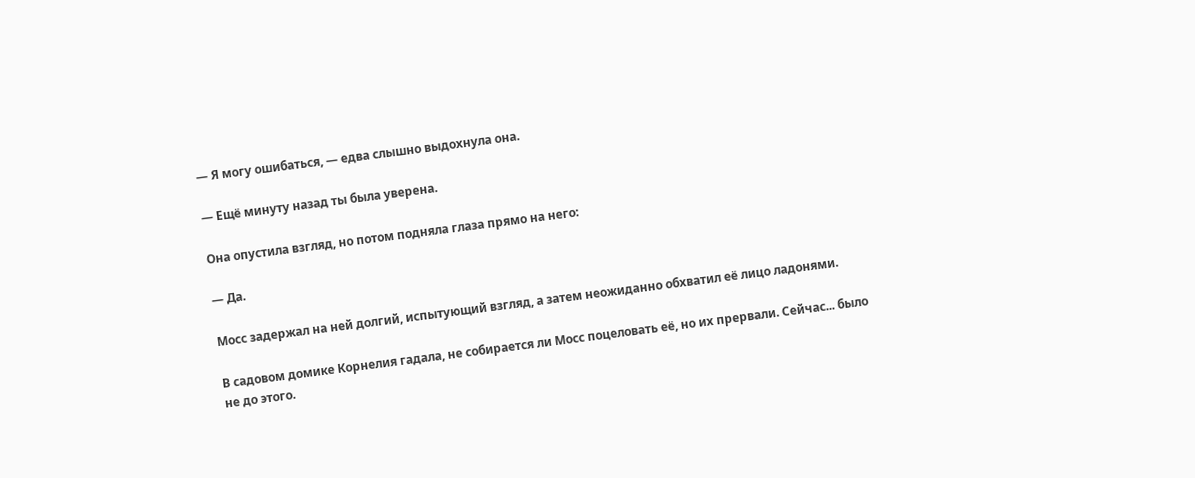— Я могу ошибаться, — едва слышно выдохнула она.

— Ещё минуту назад ты была уверена.

Она опустила взгляд, но потом подняла глаза прямо на него:

— Да.

Мосс задержал на ней долгий, испытующий взгляд, а затем неожиданно обхватил её лицо ладонями.

В садовом домике Корнелия гадала, не собирается ли Мосс поцеловать её, но их прервали. Сейчас... было не до этого.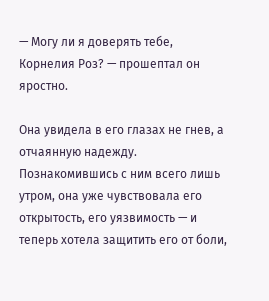— Могу ли я доверять тебе, Корнелия Роз? — прошептал он яростно.

Она увидела в его глазах не гнев, а отчаянную надежду. Познакомившись с ним всего лишь утром, она уже чувствовала его открытость, его уязвимость — и теперь хотела защитить его от боли,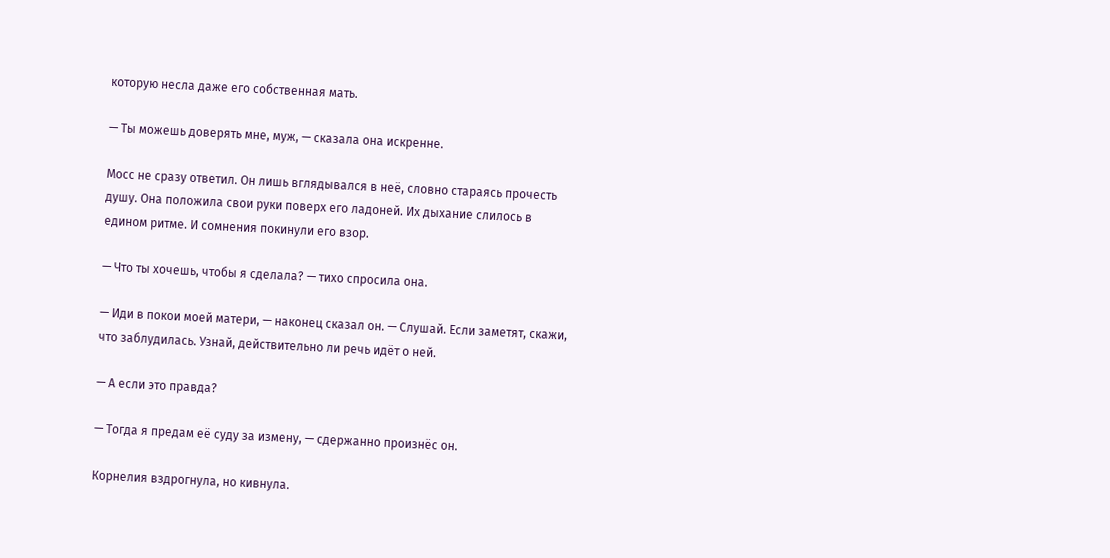которую несла даже его собственная мать.

— Ты можешь доверять мне, муж, — сказала она искренне.

Мосс не сразу ответил. Он лишь вглядывался в неё, словно стараясь прочесть душу. Она положила свои руки поверх его ладоней. Их дыхание слилось в едином ритме. И сомнения покинули его взор.

— Что ты хочешь, чтобы я сделала? — тихо спросила она.

— Иди в покои моей матери, — наконец сказал он. — Слушай. Если заметят, скажи, что заблудилась. Узнай, действительно ли речь идёт о ней.

— А если это правда?

— Тогда я предам её суду за измену, — сдержанно произнёс он.

Корнелия вздрогнула, но кивнула.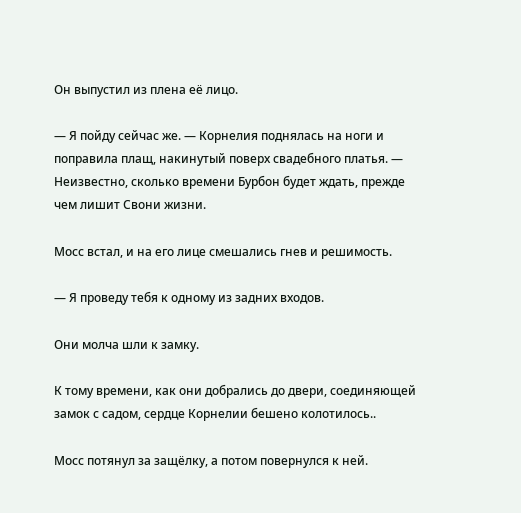Он выпустил из плена её лицо.

— Я пойду сейчас же. — Корнелия поднялась на ноги и поправила плащ, накинутый поверх свадебного платья. — Неизвестно, сколько времени Бурбон будет ждать, прежде чем лишит Свони жизни.

Мосс встал, и на его лице смешались гнев и решимость.

— Я проведу тебя к одному из задних входов.

Они молча шли к замку.

К тому времени, как они добрались до двери, соединяющей замок с садом, сердце Корнелии бешено колотилось..

Мосс потянул за защёлку, а потом повернулся к ней.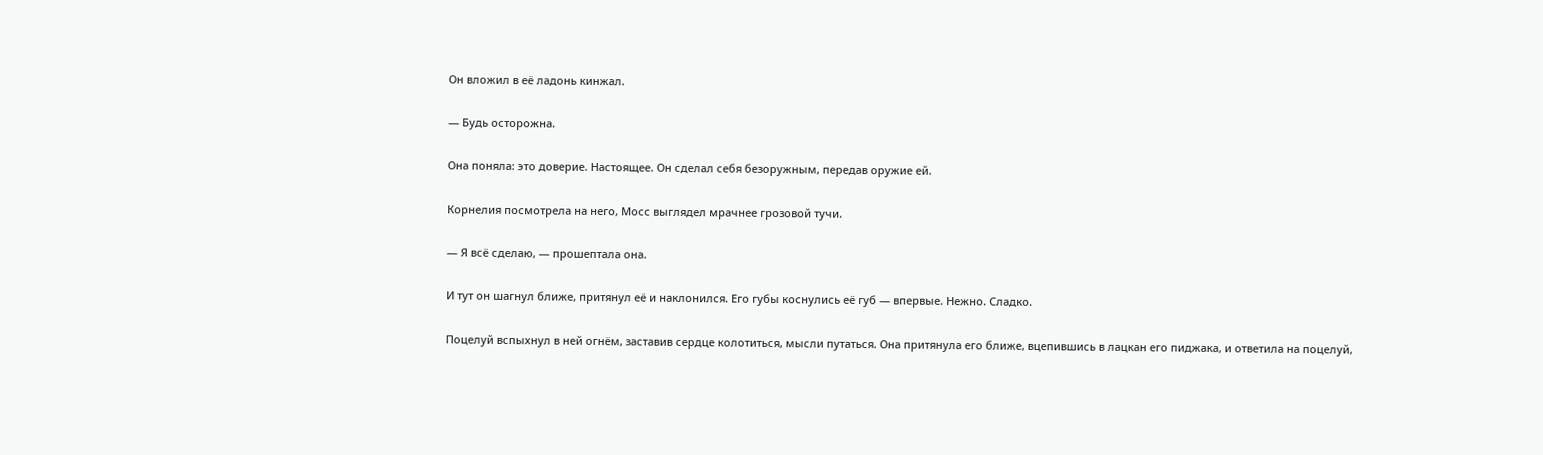Он вложил в её ладонь кинжал.

— Будь осторожна.

Она поняла: это доверие. Настоящее. Он сделал себя безоружным, передав оружие ей.

Корнелия посмотрела на него, Мосс выглядел мрачнее грозовой тучи.

— Я всё сделаю, — прошептала она.

И тут он шагнул ближе, притянул её и наклонился. Его губы коснулись её губ — впервые. Нежно. Сладко.

Поцелуй вспыхнул в ней огнём, заставив сердце колотиться, мысли путаться. Она притянула его ближе, вцепившись в лацкан его пиджака, и ответила на поцелуй,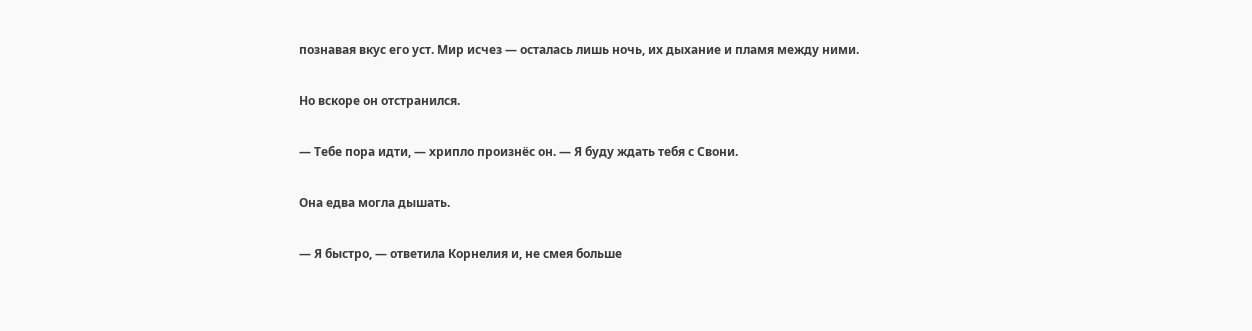познавая вкус его уст. Мир исчез — осталась лишь ночь, их дыхание и пламя между ними.

Но вскоре он отстранился.

— Тебе пора идти, — хрипло произнёс он. — Я буду ждать тебя с Свони.

Она едва могла дышать.

— Я быстро, — ответила Корнелия и, не смея больше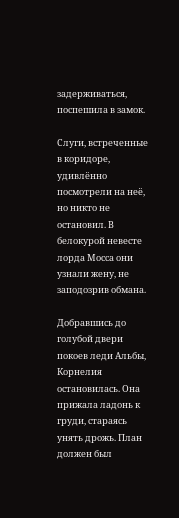задерживаться, поспешила в замок.

Слуги, встреченные в коридоре, удивлённо посмотрели на неё, но никто не остановил. В белокурой невесте лорда Мосса они узнали жену, не заподозрив обмана.

Добравшись до голубой двери покоев леди Альбы, Корнелия остановилась. Она прижала ладонь к груди, стараясь унять дрожь. План должен был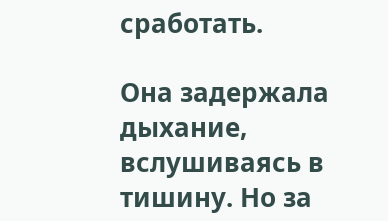сработать.

Она задержала дыхание, вслушиваясь в тишину. Но за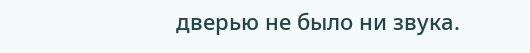дверью не было ни звука.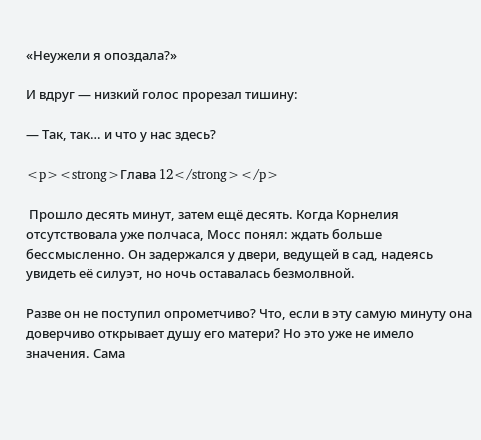«Неужели я опоздала?»

И вдруг — низкий голос прорезал тишину:

— Так, так… и что у нас здесь?

<p><strong>Глава 12</strong></p>

 Прошло десять минут, затем ещё десять. Когда Корнелия отсутствовала уже полчаса, Мосс понял: ждать больше бессмысленно. Он задержался у двери, ведущей в сад, надеясь увидеть её силуэт, но ночь оставалась безмолвной.

Разве он не поступил опрометчиво? Что, если в эту самую минуту она доверчиво открывает душу его матери? Но это уже не имело значения. Сама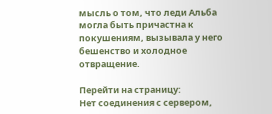мысль о том, что леди Альба могла быть причастна к покушениям, вызывала у него бешенство и холодное отвращение.

Перейти на страницу:
Нет соединения с сервером,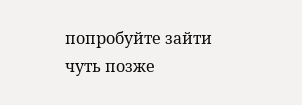попробуйте зайти чуть позже